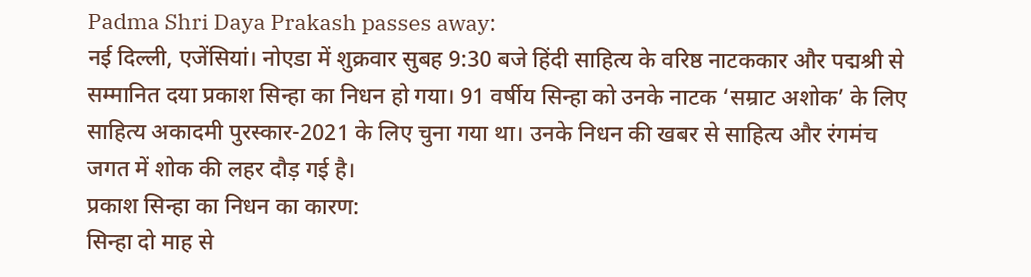Padma Shri Daya Prakash passes away:
नई दिल्ली, एजेंसियां। नोएडा में शुक्रवार सुबह 9:30 बजे हिंदी साहित्य के वरिष्ठ नाटककार और पद्मश्री से सम्मानित दया प्रकाश सिन्हा का निधन हो गया। 91 वर्षीय सिन्हा को उनके नाटक ‘सम्राट अशोक’ के लिए साहित्य अकादमी पुरस्कार-2021 के लिए चुना गया था। उनके निधन की खबर से साहित्य और रंगमंच जगत में शोक की लहर दौड़ गई है।
प्रकाश सिन्हा का निधन का कारण:
सिन्हा दो माह से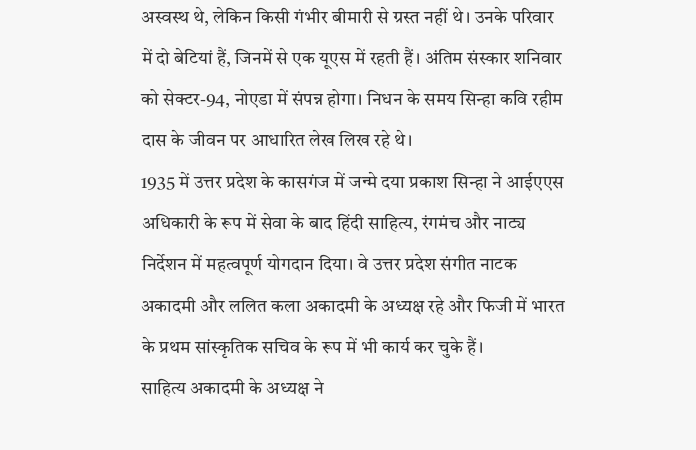अस्वस्थ थे, लेकिन किसी गंभीर बीमारी से ग्रस्त नहीं थे। उनके परिवार में दो बेटियां हैं, जिनमें से एक यूएस में रहती हैं। अंतिम संस्कार शनिवार को सेक्टर-94, नोएडा में संपन्न होगा। निधन के समय सिन्हा कवि रहीम दास के जीवन पर आधारित लेख लिख रहे थे।
1935 में उत्तर प्रदेश के कासगंज में जन्मे दया प्रकाश सिन्हा ने आईएएस अधिकारी के रूप में सेवा के बाद हिंदी साहित्य, रंगमंच और नाट्य निर्देशन में महत्वपूर्ण योगदान दिया। वे उत्तर प्रदेश संगीत नाटक अकादमी और ललित कला अकादमी के अध्यक्ष रहे और फिजी में भारत के प्रथम सांस्कृतिक सचिव के रूप में भी कार्य कर चुके हैं।
साहित्य अकादमी के अध्यक्ष ने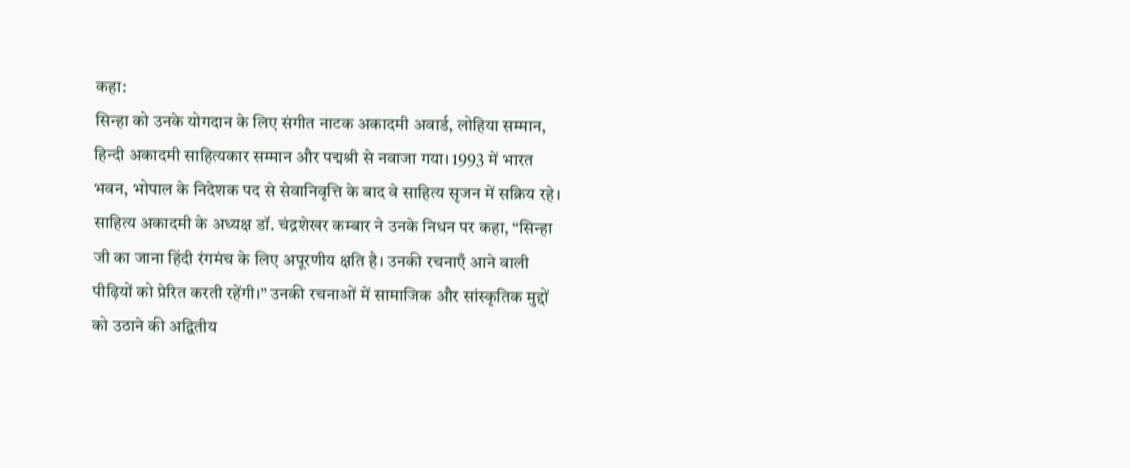कहा:
सिन्हा को उनके योगदान के लिए संगीत नाटक अकादमी अवार्ड, लोहिया सम्मान, हिन्दी अकादमी साहित्यकार सम्मान और पद्मश्री से नवाजा गया। 1993 में भारत भवन, भोपाल के निदेशक पद से सेवानिवृत्ति के बाद वे साहित्य सृजन में सक्रिय रहे।
साहित्य अकादमी के अध्यक्ष डॉ. चंद्रशेखर कम्बार ने उनके निधन पर कहा, “सिन्हा जी का जाना हिंदी रंगमंच के लिए अपूरणीय क्षति है। उनकी रचनाएँ आने वाली पीढ़ियों को प्रेरित करती रहेंगी।” उनकी रचनाओं में सामाजिक और सांस्कृतिक मुद्दों को उठाने की अद्वितीय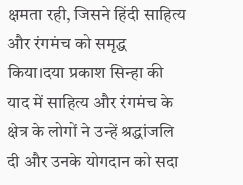क्षमता रही, जिसने हिंदी साहित्य और रंगमंच को समृद्ध किया।दया प्रकाश सिन्हा की याद में साहित्य और रंगमंच के क्षेत्र के लोगों ने उन्हें श्रद्धांजलि दी और उनके योगदान को सदा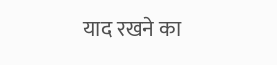याद रखने का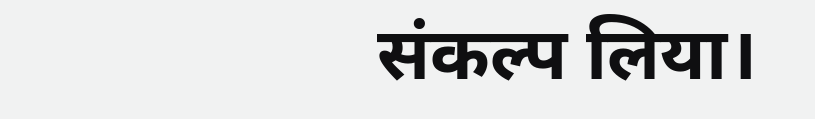संकल्प लिया।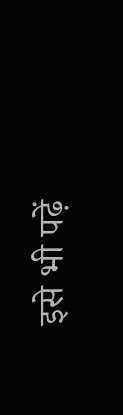इसे भी पढ़ें